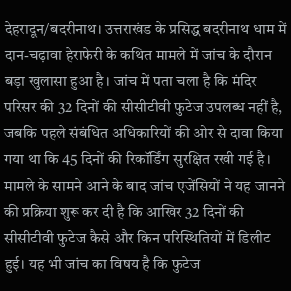देहरादून/बदरीनाथ। उत्तराखंड के प्रसिद्ध बदरीनाथ धाम में दान-चढ़ावा हेराफेरी के कथित मामले में जांच के दौरान बड़ा खुलासा हुआ है। जांच में पता चला है कि मंदिर परिसर की 32 दिनों की सीसीटीवी फुटेज उपलब्ध नहीं है, जबकि पहले संबंधित अधिकारियों की ओर से दावा किया गया था कि 45 दिनों की रिकॉर्डिंग सुरक्षित रखी गई है।
मामले के सामने आने के बाद जांच एजेंसियों ने यह जानने की प्रक्रिया शुरू कर दी है कि आखिर 32 दिनों की सीसीटीवी फुटेज कैसे और किन परिस्थितियों में डिलीट हुई। यह भी जांच का विषय है कि फुटेज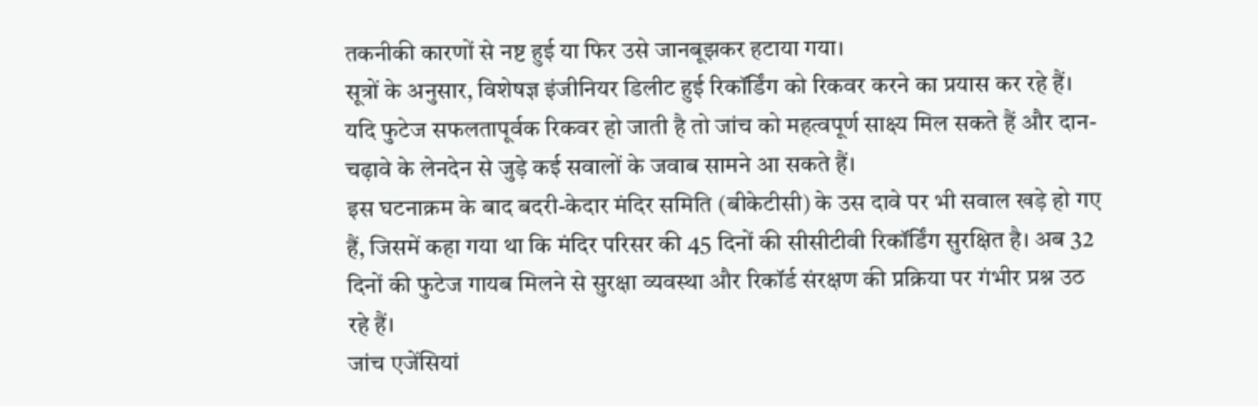तकनीकी कारणों से नष्ट हुई या फिर उसे जानबूझकर हटाया गया।
सूत्रों के अनुसार, विशेषज्ञ इंजीनियर डिलीट हुई रिकॉर्डिंग को रिकवर करने का प्रयास कर रहे हैं। यदि फुटेज सफलतापूर्वक रिकवर हो जाती है तो जांच को महत्वपूर्ण साक्ष्य मिल सकते हैं और दान-चढ़ावे के लेनदेन से जुड़े कई सवालों के जवाब सामने आ सकते हैं।
इस घटनाक्रम के बाद बदरी-केदार मंदिर समिति (बीकेटीसी) के उस दावे पर भी सवाल खड़े हो गए हैं, जिसमें कहा गया था कि मंदिर परिसर की 45 दिनों की सीसीटीवी रिकॉर्डिंग सुरक्षित है। अब 32 दिनों की फुटेज गायब मिलने से सुरक्षा व्यवस्था और रिकॉर्ड संरक्षण की प्रक्रिया पर गंभीर प्रश्न उठ रहे हैं।
जांच एजेंसियां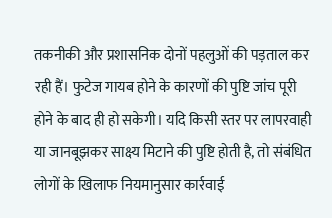तकनीकी और प्रशासनिक दोनों पहलुओं की पड़ताल कर रही हैं। फुटेज गायब होने के कारणों की पुष्टि जांच पूरी होने के बाद ही हो सकेगी। यदि किसी स्तर पर लापरवाही या जानबूझकर साक्ष्य मिटाने की पुष्टि होती है, तो संबंधित लोगों के खिलाफ नियमानुसार कार्रवाई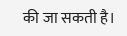की जा सकती है।